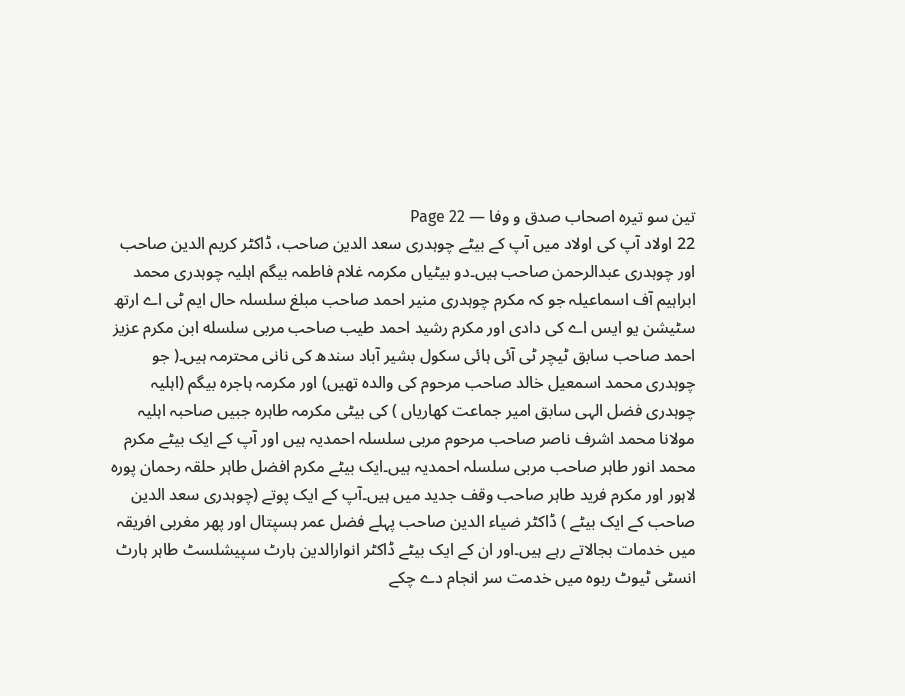تین سو تیرہ اصحاب صدق و وفا — Page 22
22 اولاد آپ کی اولاد میں آپ کے بیٹے چوہدری سعد الدین صاحب، ڈاکٹر کریم الدین صاحب اور چوہدری عبدالرحمن صاحب ہیں۔دو بیٹیاں مکرمہ غلام فاطمہ بیگم اہلیہ چوہدری محمد ابراہیم آف اسماعیلہ جو کہ مکرم چوہدری منیر احمد صاحب مبلغ سلسلہ حال ایم ٹی اے ارتھ سٹیشن یو ایس اے کی دادی اور مکرم رشید احمد طیب صاحب مربی سلسله ابن مکرم عزیز احمد صاحب سابق ٹیچر ٹی آئی ہائی سکول بشیر آباد سندھ کی نانی محترمہ ہیں۔( جو چوہدری محمد اسمعیل خالد صاحب مرحوم کی والدہ تھیں) اور مکرمہ ہاجرہ بیگم (اہلیہ چوہدری فضل الہی سابق امیر جماعت کھاریاں ) کی بیٹی مکرمہ طاہرہ جبیں صاحبہ اہلیہ مولانا محمد اشرف ناصر صاحب مرحوم مربی سلسلہ احمدیہ ہیں اور آپ کے ایک بیٹے مکرم محمد انور طاہر صاحب مربی سلسلہ احمدیہ ہیں۔ایک بیٹے مکرم افضل طاہر حلقہ رحمان پورہ لاہور اور مکرم فرید طاہر صاحب وقف جدید میں ہیں۔آپ کے ایک پوتے (چوہدری سعد الدین صاحب کے ایک بیٹے ) ڈاکٹر ضیاء الدین صاحب پہلے فضل عمر ہسپتال اور پھر مغربی افریقہ میں خدمات بجالاتے رہے ہیں۔اور ان کے ایک بیٹے ڈاکٹر انوارالدین ہارٹ سپیشلسٹ طاہر ہارٹ انسٹی ٹیوٹ ربوہ میں خدمت سر انجام دے چکے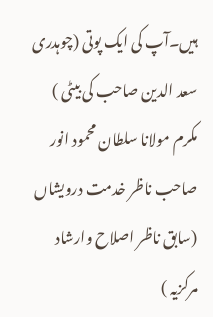ہیں۔آپ کی ایک پوتی (چوہدری سعد الدین صاحب کی بیٹی ) مکرم مولانا سلطان محمود انور صاحب ناظر خدمت درویشاں (سابق ناظر اصلاح وارشاد مرکزیہ )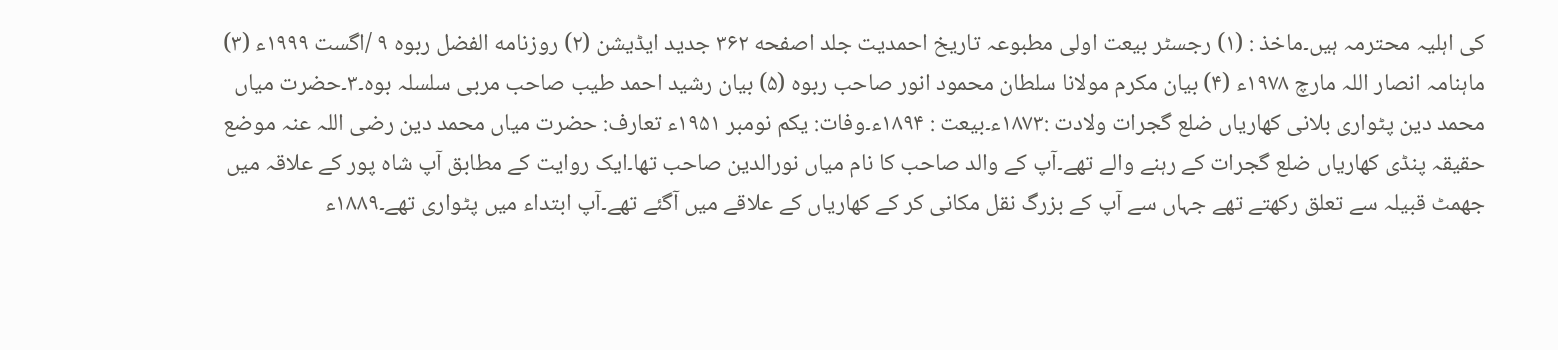کی اہلیہ محترمہ ہیں۔ماخذ : (۱) رجسٹر بیعت اولی مطبوعہ تاریخ احمدیت جلد اصفحه ۳۶۲ جدید ایڈیشن (۲) روزنامه الفضل ربوه ۹ /اگست ۱۹۹۹ء (۳) ماہنامہ انصار اللہ مارچ ۱۹۷۸ء (۴) بیان مکرم مولانا سلطان محمود انور صاحب ربوه (۵) بیان رشید احمد طیب صاحب مربی سلسلہ بوہ۔۳۔حضرت میاں محمد دین پٹواری بلانی کھاریاں ضلع گجرات ولادت :۱۸۷۳ء۔بیعت : ۱۸۹۴ء۔وفات: یکم نومبر ۱۹۵۱ء تعارف: حضرت میاں محمد دین رضی اللہ عنہ موضع حقیقہ پنڈی کھاریاں ضلع گجرات کے رہنے والے تھے۔آپ کے والد صاحب کا نام میاں نورالدین صاحب تھا۔ایک روایت کے مطابق آپ شاہ پور کے علاقہ میں جھمٹ قبیلہ سے تعلق رکھتے تھے جہاں سے آپ کے بزرگ نقل مکانی کر کے کھاریاں کے علاقے میں آگئے تھے۔آپ ابتداء میں پٹواری تھے۔۱۸۸۹ء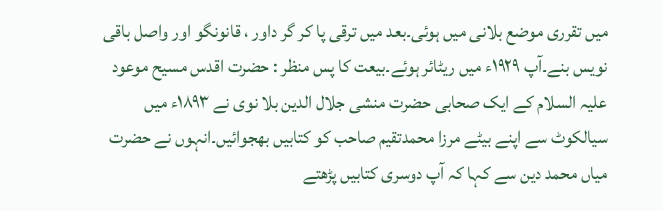میں تقرری موضع بلانی میں ہوئی۔بعد میں ترقی پا کر گر داور ، قانونگو اور واصل باقی نویس بنے۔آپ ۱۹۲۹ء میں ریٹائر ہوئے۔بیعت کا پس منظر : حضرت اقدس مسیح موعود علیہ السلام کے ایک صحابی حضرت منشی جلال الدین بلا نوی نے ۱۸۹۳ء میں سیالکوٹ سے اپنے بیٹے مرزا محمدتقیم صاحب کو کتابیں بھجوائیں۔انہوں نے حضرت میاں محمد دین سے کہا کہ آپ دوسری کتابیں پڑھتے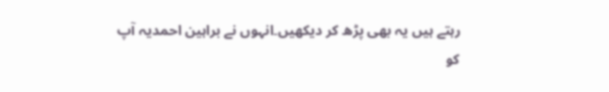رہتے ہیں یہ بھی پڑھ کر دیکھیں۔انہوں نے براہین احمدیہ آپ کو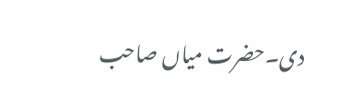دی۔حضرت میاں صاحب